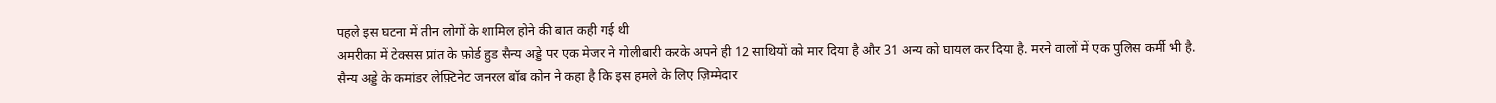पहले इस घटना में तीन लोगों के शामिल होने की बात कही गई थी
अमरीका में टेक्सस प्रांत के फ़ोर्ड हुड सैन्य अड्डे पर एक मेजर ने गोलीबारी करके अपने ही 12 साथियों को मार दिया है और 31 अन्य को घायल कर दिया है. मरने वालों में एक पुलिस कर्मी भी है.
सैन्य अड्डे के कमांडर लेफ़्टिनेट जनरल बॉब कोन ने कहा है कि इस हमले के लिए ज़िम्मेदार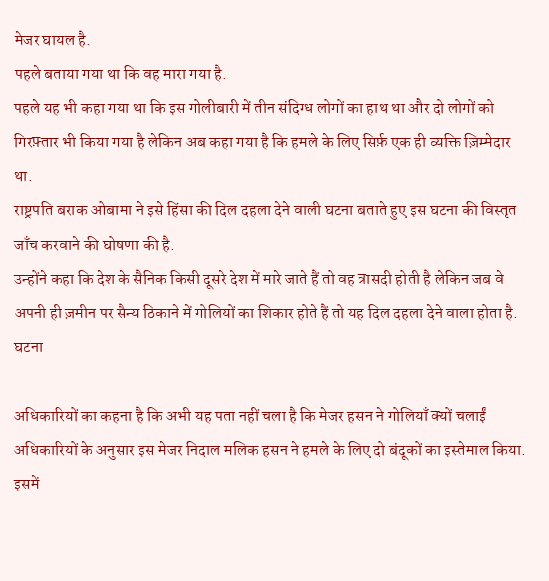मेजर घायल है.
पहले बताया गया था कि वह मारा गया है.
पहले यह भी कहा गया था कि इस गोलीबारी में तीन संदिग्ध लोगों का हाथ था और दो लोगों को गिरफ़्तार भी किया गया है लेकिन अब कहा गया है कि हमले के लिए सिर्फ़ एक ही व्यक्ति ज़िम्मेदार था.
राष्ट्रपति बराक ओबामा ने इसे हिंसा की दिल दहला देने वाली घटना बताते हुए इस घटना की विस्तृत जाँच करवाने की घोषणा की है.
उन्होंने कहा कि देश के सैनिक किसी दूसरे देश में मारे जाते हैं तो वह त्रासदी होती है लेकिन जब वे अपनी ही ज़मीन पर सैन्य ठिकाने में गोलियों का शिकार होते हैं तो यह दिल दहला देने वाला होता है.
घटना

अधिकारियों का कहना है कि अभी यह पता नहीं चला है कि मेजर हसन ने गोलियाँ क्यों चलाईं
अधिकारियों के अनुसार इस मेजर निदाल मलिक हसन ने हमले के लिए दो बंदूकों का इस्तेमाल किया. इसमें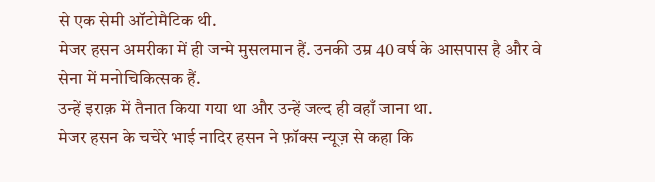से एक सेमी ऑटोमैटिक थी.
मेजर हसन अमरीका में ही जन्मे मुसलमान हैं. उनकी उम्र 40 वर्ष के आसपास है और वे सेना में मनोचिकित्सक हैं.
उन्हें इराक़ में तैनात किया गया था और उन्हें जल्द ही वहाँ जाना था.
मेजर हसन के चचेरे भाई नादिर हसन ने फ़ॉक्स न्यूज़ से कहा कि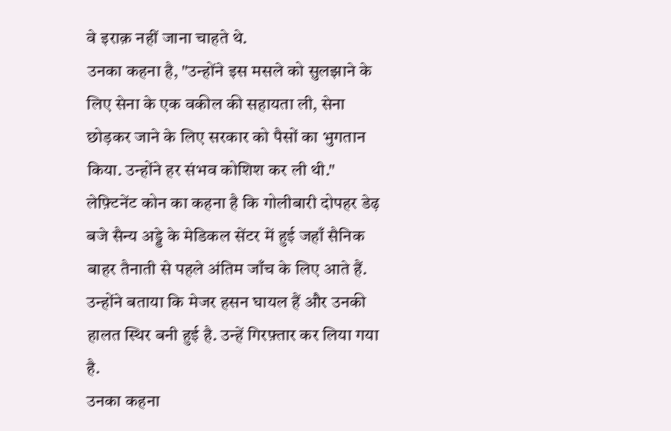वे इराक़ नहीं जाना चाहते थे.
उनका कहना है, "उन्होंने इस मसले को सुलझाने के लिए सेना के एक वकील की सहायता ली, सेना छोड़कर जाने के लिए सरकार को पैसों का भुगतान किया. उन्होंने हर संभव कोशिश कर ली थी."
लेफ़्टिनेंट कोन का कहना है कि गोलीबारी दोपहर डेढ़ बजे सैन्य अड्डे के मेडिकल सेंटर में हुई जहाँ सैनिक बाहर तैनाती से पहले अंतिम जाँच के लिए आते हैं.
उन्होंने बताया कि मेजर हसन घायल हैं और उनकी हालत स्थिर बनी हुई है. उन्हें गिरफ़्तार कर लिया गया है.
उनका कहना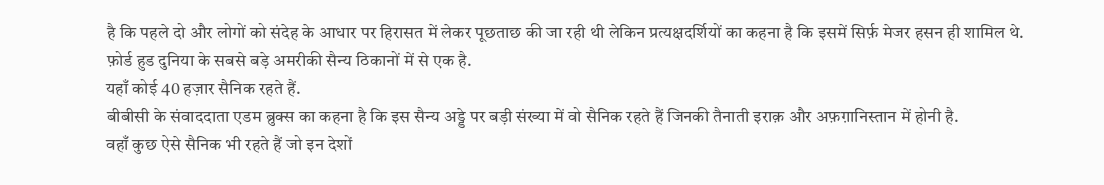है कि पहले दो और लोगों को संदेह के आधार पर हिरासत में लेकर पूछताछ की जा रही थी लेकिन प्रत्यक्षदर्शियों का कहना है कि इसमें सिर्फ़ मेजर हसन ही शामिल थे.
फ़ोर्ड हुड दुनिया के सबसे बड़े अमरीकी सैन्य ठिकानों में से एक है.
यहाँ कोई 40 हज़ार सैनिक रहते हैं.
बीबीसी के संवाददाता एडम ब्रुक्स का कहना है कि इस सैन्य अड्डे पर बड़ी संख्या में वो सैनिक रहते हैं जिनकी तैनाती इराक़ और अफ़ग़ानिस्तान में होनी है.
वहाँ कुछ ऐसे सैनिक भी रहते हैं जो इन देशों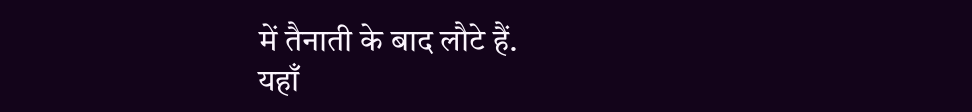में तैनाती के बाद लौटे हैं.
यहाँ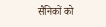सैनिकों को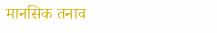मानसिक तनाव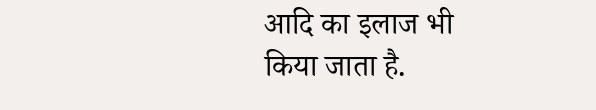आदि का इलाज भी किया जाता है.